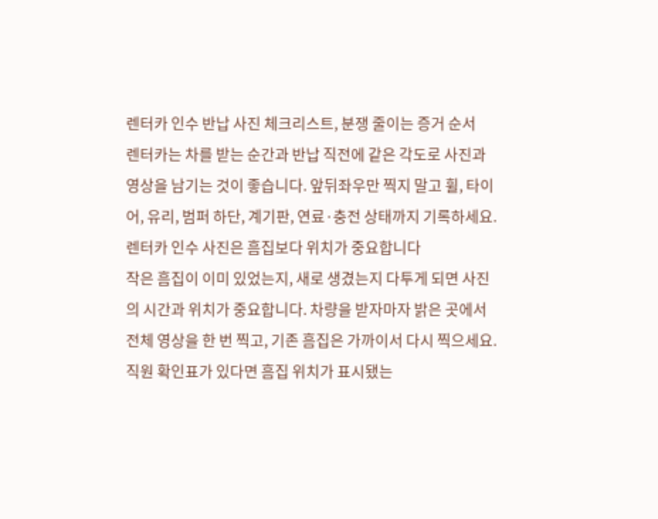렌터카 인수 반납 사진 체크리스트, 분쟁 줄이는 증거 순서
렌터카는 차를 받는 순간과 반납 직전에 같은 각도로 사진과 영상을 남기는 것이 좋습니다. 앞뒤좌우만 찍지 말고 휠, 타이어, 유리, 범퍼 하단, 계기판, 연료·충전 상태까지 기록하세요.
렌터카 인수 사진은 흠집보다 위치가 중요합니다
작은 흠집이 이미 있었는지, 새로 생겼는지 다투게 되면 사진의 시간과 위치가 중요합니다. 차량을 받자마자 밝은 곳에서 전체 영상을 한 번 찍고, 기존 흠집은 가까이서 다시 찍으세요. 직원 확인표가 있다면 흠집 위치가 표시됐는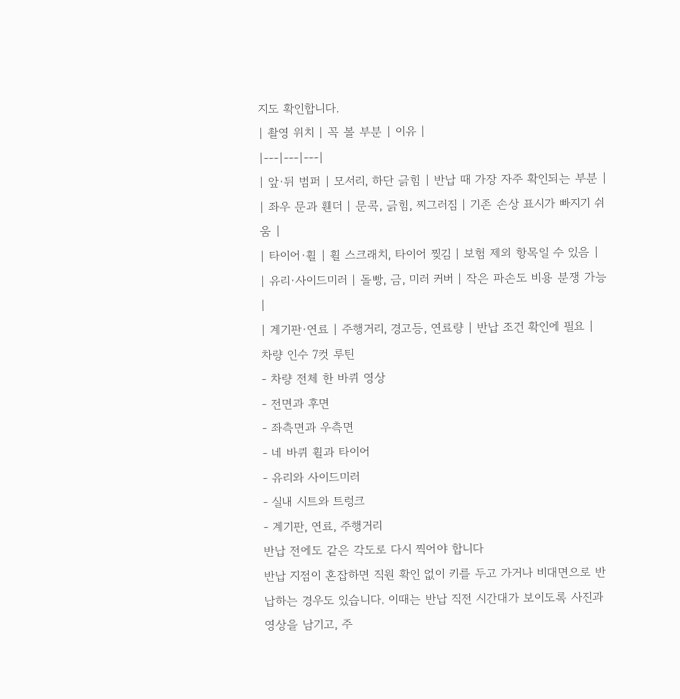지도 확인합니다.
| 촬영 위치 | 꼭 볼 부분 | 이유 |
|---|---|---|
| 앞·뒤 범퍼 | 모서리, 하단 긁힘 | 반납 때 가장 자주 확인되는 부분 |
| 좌우 문과 휀더 | 문콕, 긁힘, 찌그러짐 | 기존 손상 표시가 빠지기 쉬움 |
| 타이어·휠 | 휠 스크래치, 타이어 찢김 | 보험 제외 항목일 수 있음 |
| 유리·사이드미러 | 돌빵, 금, 미러 커버 | 작은 파손도 비용 분쟁 가능 |
| 계기판·연료 | 주행거리, 경고등, 연료량 | 반납 조건 확인에 필요 |
차량 인수 7컷 루틴
- 차량 전체 한 바퀴 영상
- 전면과 후면
- 좌측면과 우측면
- 네 바퀴 휠과 타이어
- 유리와 사이드미러
- 실내 시트와 트렁크
- 계기판, 연료, 주행거리
반납 전에도 같은 각도로 다시 찍어야 합니다
반납 지점이 혼잡하면 직원 확인 없이 키를 두고 가거나 비대면으로 반납하는 경우도 있습니다. 이때는 반납 직전 시간대가 보이도록 사진과 영상을 남기고, 주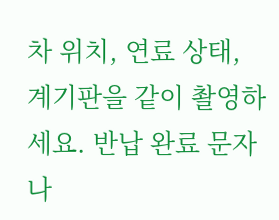차 위치, 연료 상태, 계기판을 같이 촬영하세요. 반납 완료 문자나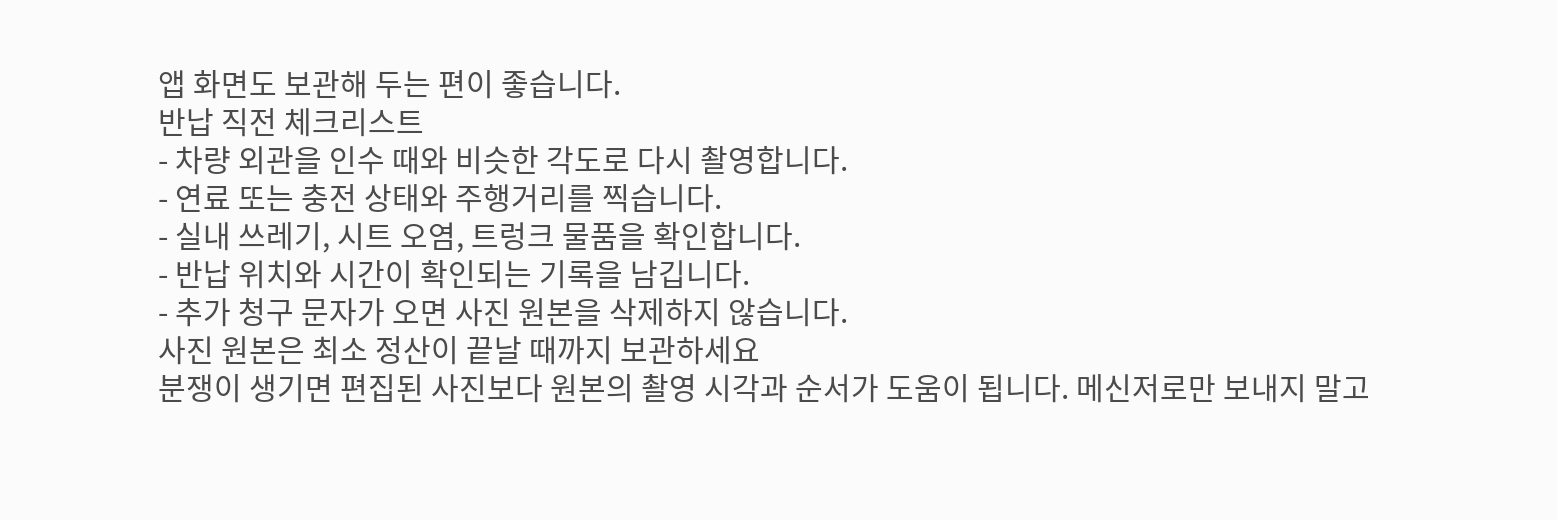앱 화면도 보관해 두는 편이 좋습니다.
반납 직전 체크리스트
- 차량 외관을 인수 때와 비슷한 각도로 다시 촬영합니다.
- 연료 또는 충전 상태와 주행거리를 찍습니다.
- 실내 쓰레기, 시트 오염, 트렁크 물품을 확인합니다.
- 반납 위치와 시간이 확인되는 기록을 남깁니다.
- 추가 청구 문자가 오면 사진 원본을 삭제하지 않습니다.
사진 원본은 최소 정산이 끝날 때까지 보관하세요
분쟁이 생기면 편집된 사진보다 원본의 촬영 시각과 순서가 도움이 됩니다. 메신저로만 보내지 말고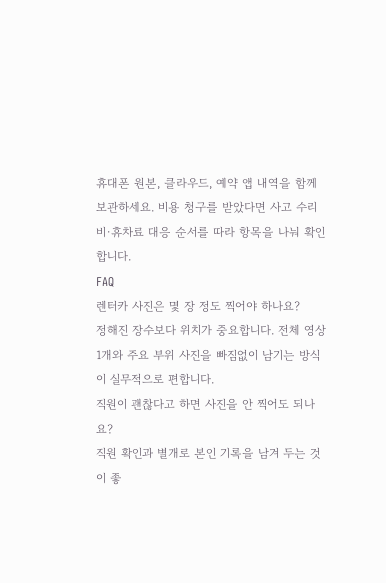휴대폰 원본, 클라우드, 예약 앱 내역을 함께 보관하세요. 비용 청구를 받았다면 사고 수리비·휴차료 대응 순서를 따라 항목을 나눠 확인합니다.
FAQ
렌터카 사진은 몇 장 정도 찍어야 하나요?
정해진 장수보다 위치가 중요합니다. 전체 영상 1개와 주요 부위 사진을 빠짐없이 남기는 방식이 실무적으로 편합니다.
직원이 괜찮다고 하면 사진을 안 찍어도 되나요?
직원 확인과 별개로 본인 기록을 남겨 두는 것이 좋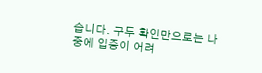습니다. 구두 확인만으로는 나중에 입증이 어려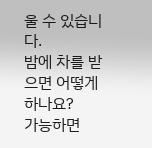울 수 있습니다.
밤에 차를 받으면 어떻게 하나요?
가능하면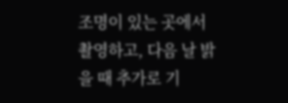조명이 있는 곳에서 촬영하고, 다음 날 밝을 때 추가로 기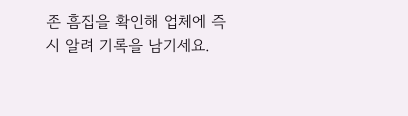존 흠집을 확인해 업체에 즉시 알려 기록을 남기세요.